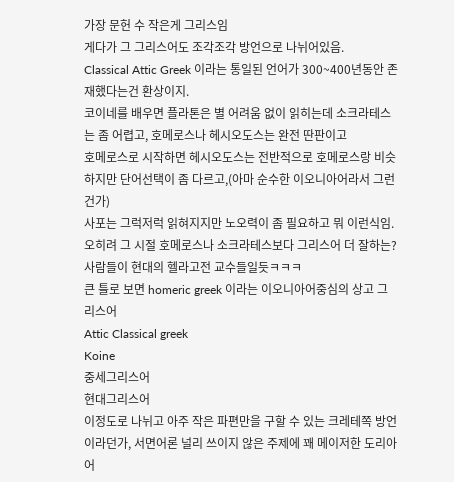가장 문헌 수 작은게 그리스임
게다가 그 그리스어도 조각조각 방언으로 나뉘어있음.
Classical Attic Greek 이라는 통일된 언어가 300~400년동안 존재했다는건 환상이지.
코이네를 배우면 플라톤은 별 어려움 없이 읽히는데 소크라테스는 좀 어렵고, 호메로스나 헤시오도스는 완전 딴판이고
호메로스로 시작하면 헤시오도스는 전반적으로 호메로스랑 비슷하지만 단어선택이 좀 다르고,(아마 순수한 이오니아어라서 그런건가)
사포는 그럭저럭 읽혀지지만 노오력이 좀 필요하고 뭐 이런식임.
오히려 그 시절 호메로스나 소크라테스보다 그리스어 더 잘하는? 사람들이 현대의 헬라고전 교수들일듯ㅋㅋㅋ
큰 틀로 보면 homeric greek 이라는 이오니아어중심의 상고 그리스어
Attic Classical greek
Koine
중세그리스어
현대그리스어
이정도로 나뉘고 아주 작은 파편만을 구할 수 있는 크레테쪽 방언이라던가, 서면어론 널리 쓰이지 않은 주제에 꽤 메이저한 도리아어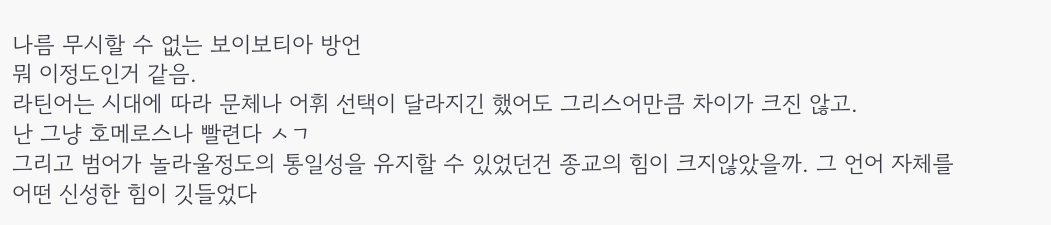나름 무시할 수 없는 보이보티아 방언
뭐 이정도인거 같음.
라틴어는 시대에 따라 문체나 어휘 선택이 달라지긴 했어도 그리스어만큼 차이가 크진 않고.
난 그냥 호메로스나 빨련다 ㅅㄱ
그리고 범어가 놀라울정도의 통일성을 유지할 수 있었던건 종교의 힘이 크지않았을까. 그 언어 자체를 어떤 신성한 힘이 깃들었다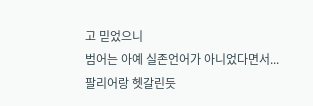고 믿었으니
범어는 아예 실존언어가 아니었다면서...
팔리어랑 헷갈린듯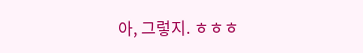아, 그렇지. ㅎㅎㅎ